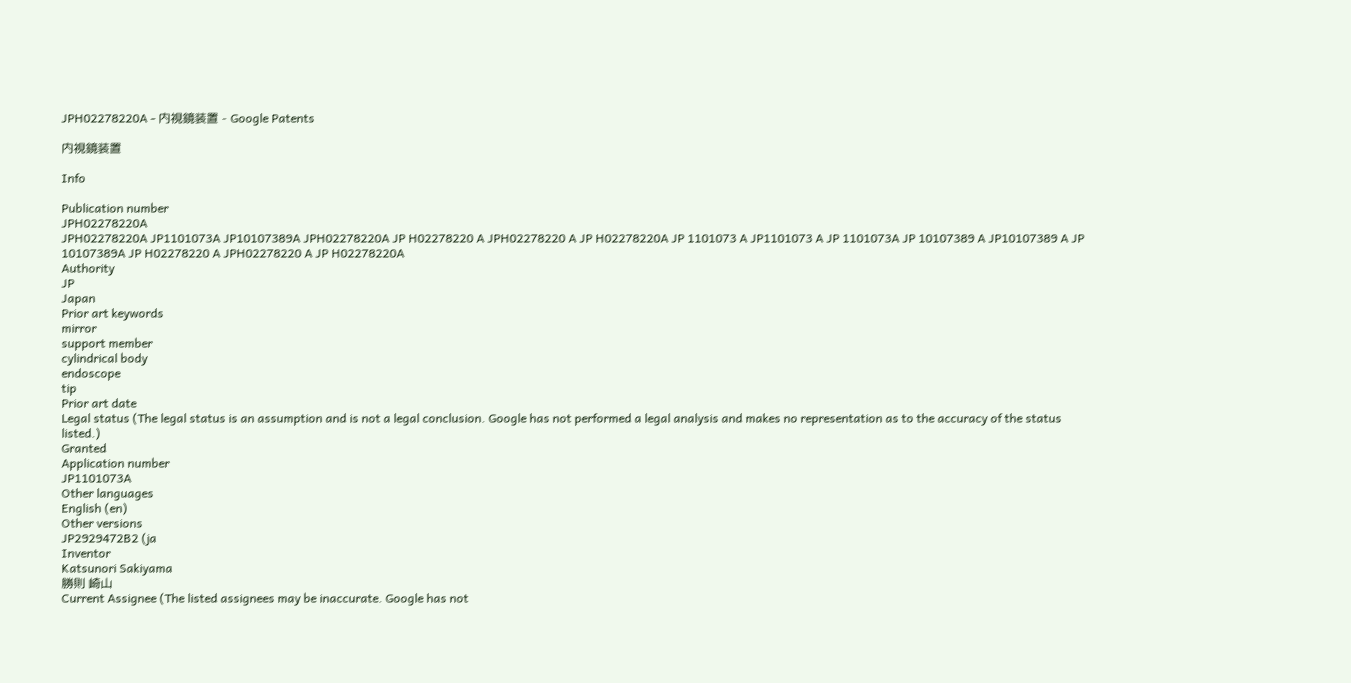JPH02278220A - 内視鏡装置 - Google Patents

内視鏡装置

Info

Publication number
JPH02278220A
JPH02278220A JP1101073A JP10107389A JPH02278220A JP H02278220 A JPH02278220 A JP H02278220A JP 1101073 A JP1101073 A JP 1101073A JP 10107389 A JP10107389 A JP 10107389A JP H02278220 A JPH02278220 A JP H02278220A
Authority
JP
Japan
Prior art keywords
mirror
support member
cylindrical body
endoscope
tip
Prior art date
Legal status (The legal status is an assumption and is not a legal conclusion. Google has not performed a legal analysis and makes no representation as to the accuracy of the status listed.)
Granted
Application number
JP1101073A
Other languages
English (en)
Other versions
JP2929472B2 (ja
Inventor
Katsunori Sakiyama
勝則 崎山
Current Assignee (The listed assignees may be inaccurate. Google has not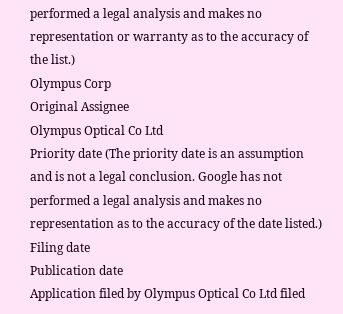performed a legal analysis and makes no representation or warranty as to the accuracy of the list.)
Olympus Corp
Original Assignee
Olympus Optical Co Ltd
Priority date (The priority date is an assumption and is not a legal conclusion. Google has not performed a legal analysis and makes no representation as to the accuracy of the date listed.)
Filing date
Publication date
Application filed by Olympus Optical Co Ltd filed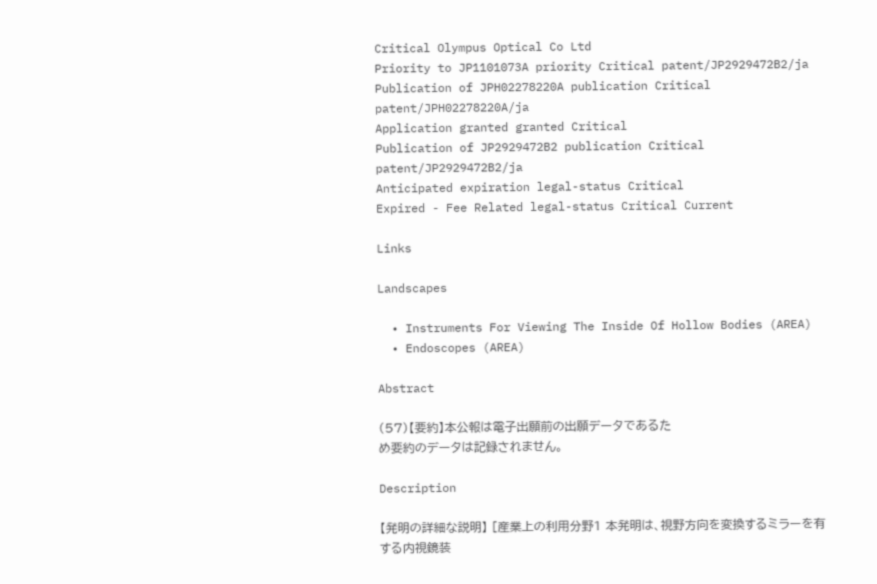Critical Olympus Optical Co Ltd
Priority to JP1101073A priority Critical patent/JP2929472B2/ja
Publication of JPH02278220A publication Critical patent/JPH02278220A/ja
Application granted granted Critical
Publication of JP2929472B2 publication Critical patent/JP2929472B2/ja
Anticipated expiration legal-status Critical
Expired - Fee Related legal-status Critical Current

Links

Landscapes

  • Instruments For Viewing The Inside Of Hollow Bodies (AREA)
  • Endoscopes (AREA)

Abstract

(57)【要約】本公報は電子出願前の出願データであるた
め要約のデータは記録されません。

Description

【発明の詳細な説明】 [産業上の利用分野1 本発明は、視野方向を変換するミラーを有する内視鏡装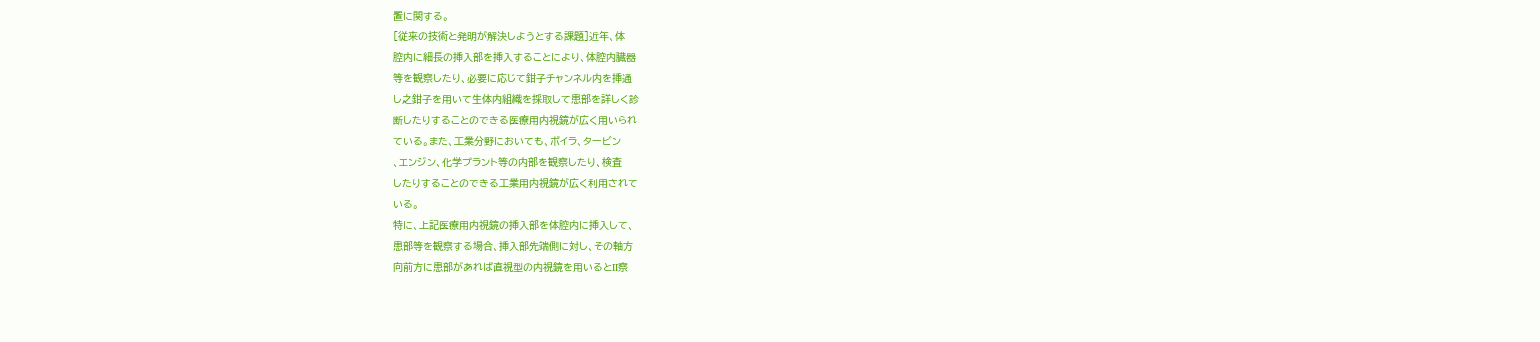置に関する。
[従来の技術と発明が解決しようとする課題]近年、体
腔内に細長の挿入部を挿入することにより、体腔内臓器
等を観察したり、必要に応じて鉗子チャンネル内を挿通
し之鉗子を用いて生体内組織を採取して患部を詳しく診
断したりすることのできる医療用内視鏡が広く用いられ
ている。また、工業分野においても、ボイラ、タービン
、エンジン、化学プラント等の内部を観察したり、検査
したりすることのできる工業用内視鏡が広く利用されて
いる。
特に、上記医療用内視鏡の挿入部を体腔内に挿入して、
患部等を観察する場合、挿入部先端側に対し、その軸方
向前方に患部があれば直視型の内視鏡を用いるとII察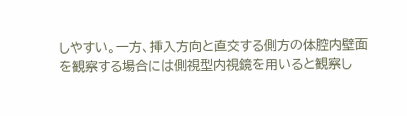しやすい。一方、挿入方向と直交する側方の体腔内壁面
を観察する場合には側視型内視鏡を用いると観察し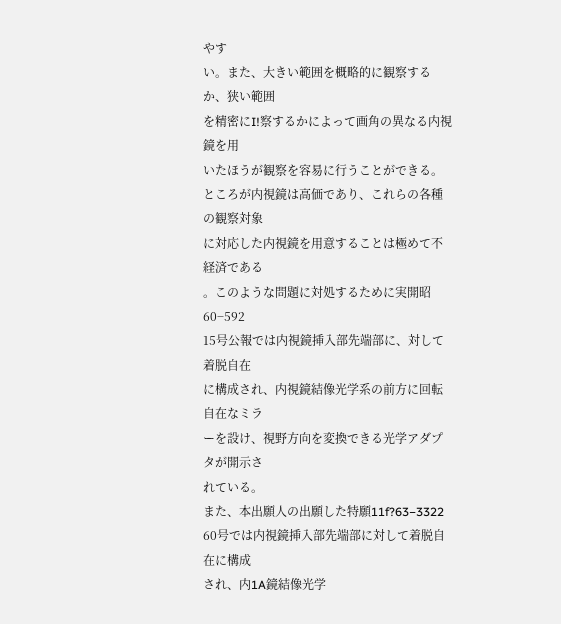やす
い。また、大きい範囲を概略的に観察するか、狭い範囲
を精密にI!察するかによって画角の異なる内視鏡を用
いたほうが観察を容易に行うことができる。
ところが内視鏡は高価であり、これらの各種の観察対象
に対応した内視鏡を用意することは極めて不経済である
。このような問題に対処するために実開昭60−592
15号公報では内視鏡挿入部先端部に、対して着脱自在
に構成され、内視鏡結像光学系の前方に回転自在なミラ
ーを設け、視野方向を変換できる光学アダプタが開示さ
れている。
また、本出願人の出願した特願11f?63−3322
60号では内視鏡挿入部先端部に対して着脱自在に構成
され、内1A鏡結像光学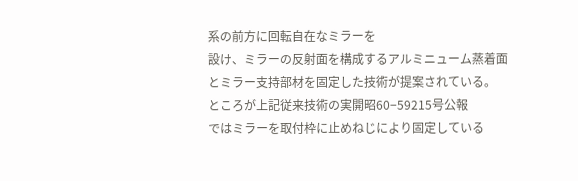系の前方に回転自在なミラーを
設け、ミラーの反射面を構成するアルミニューム蒸着面
とミラー支持部材を固定した技術が提案されている。
ところが上記従来技術の実開昭60−59215号公報
ではミラーを取付枠に止めねじにより固定している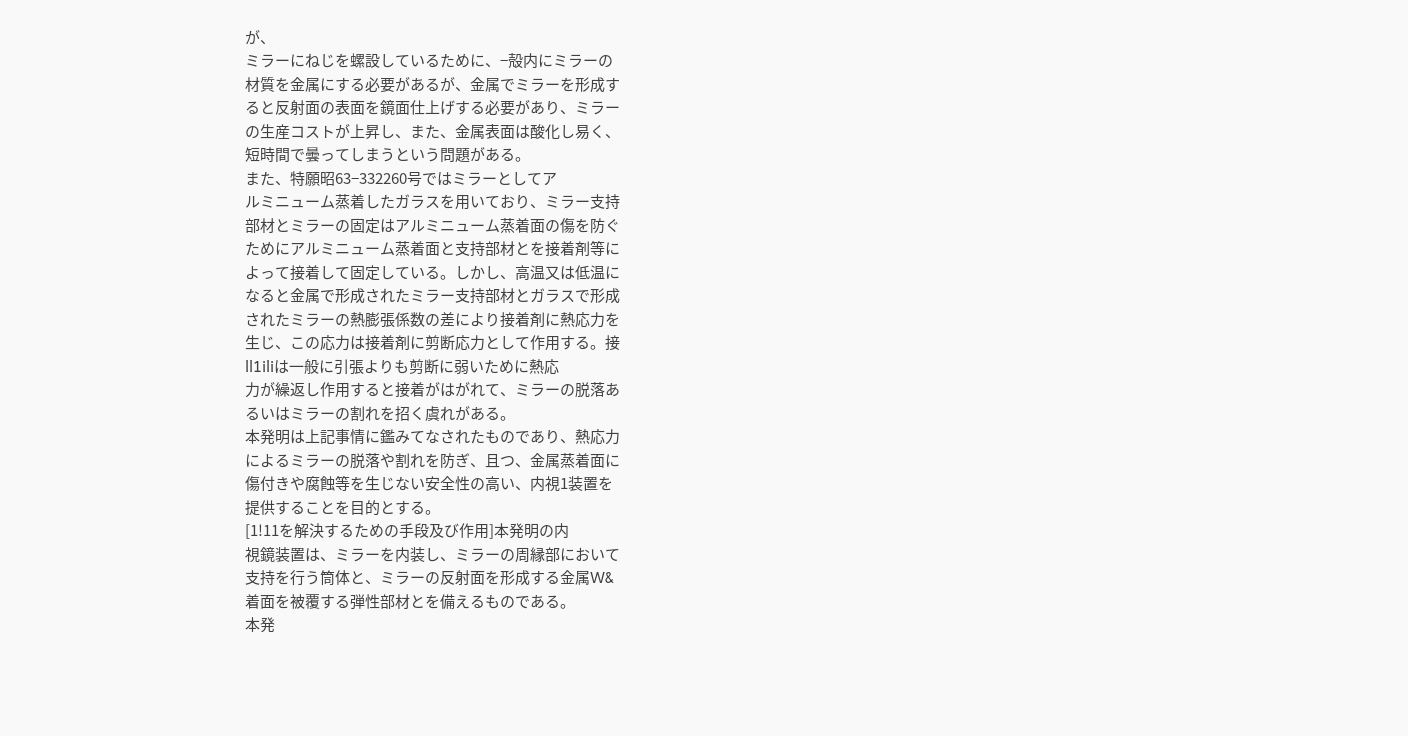が、
ミラーにねじを螺設しているために、−殻内にミラーの
材質を金属にする必要があるが、金属でミラーを形成す
ると反射面の表面を鏡面仕上げする必要があり、ミラー
の生産コストが上昇し、また、金属表面は酸化し易く、
短時間で曇ってしまうという問題がある。
また、特願昭63−332260号ではミラーとしてア
ルミニューム蒸着したガラスを用いており、ミラー支持
部材とミラーの固定はアルミニューム蒸着面の傷を防ぐ
ためにアルミニューム蒸着面と支持部材とを接着剤等に
よって接着して固定している。しかし、高温又は低温に
なると金属で形成されたミラー支持部材とガラスで形成
されたミラーの熱膨張係数の差により接着剤に熱応力を
生じ、この応力は接着剤に剪断応力として作用する。接
ll1iliは一般に引張よりも剪断に弱いために熱応
力が繰返し作用すると接着がはがれて、ミラーの脱落あ
るいはミラーの割れを招く虞れがある。
本発明は上記事情に鑑みてなされたものであり、熱応力
によるミラーの脱落や割れを防ぎ、且つ、金属蒸着面に
傷付きや腐蝕等を生じない安全性の高い、内視1装置を
提供することを目的とする。
[1!11を解決するための手段及び作用]本発明の内
視鏡装置は、ミラーを内装し、ミラーの周縁部において
支持を行う筒体と、ミラーの反射面を形成する金属W&
着面を被覆する弾性部材とを備えるものである。
本発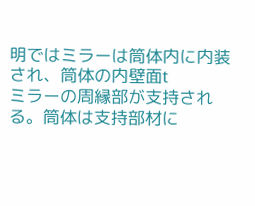明ではミラーは筒体内に内装され、筒体の内壁面t
ミラーの周縁部が支持される。筒体は支持部材に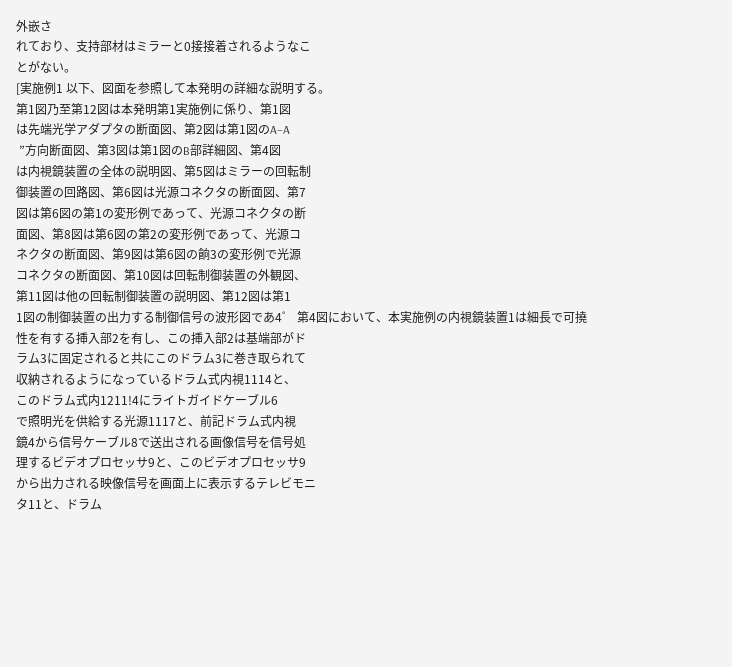外嵌さ
れており、支持部材はミラーと0接接着されるようなこ
とがない。
[実施例1 以下、図面を参照して本発明の詳細な説明する。
第1図乃至第12図は本発明第1実施例に係り、第1図
は先端光学アダプタの断面図、第2図は第1図のA−A
 ”方向断面図、第3図は第1図のB部詳細図、第4図
は内視鏡装置の全体の説明図、第5図はミラーの回転制
御装置の回路図、第6図は光源コネクタの断面図、第7
図は第6図の第1の変形例であって、光源コネクタの断
面図、第8図は第6図の第2の変形例であって、光源コ
ネクタの断面図、第9図は第6図の餉3の変形例で光源
コネクタの断面図、第10図は回転制御装置の外観図、
第11図は他の回転制御装置の説明図、第12図は第1
1図の制御装置の出力する制御信号の波形図であ4゜ 第4図において、本実施例の内視鏡装置1は細長で可撓
性を有する挿入部2を有し、この挿入部2は基端部がド
ラム3に固定されると共にこのドラム3に巻き取られて
収納されるようになっているドラム式内視1114と、
このドラム式内1211!4にライトガイドケーブル6
で照明光を供給する光源1117と、前記ドラム式内視
鏡4から信号ケーブル8で送出される画像信号を信号処
理するビデオプロセッサ9と、このビデオプロセッサ9
から出力される映像信号を画面上に表示するテレビモニ
タ11と、ドラム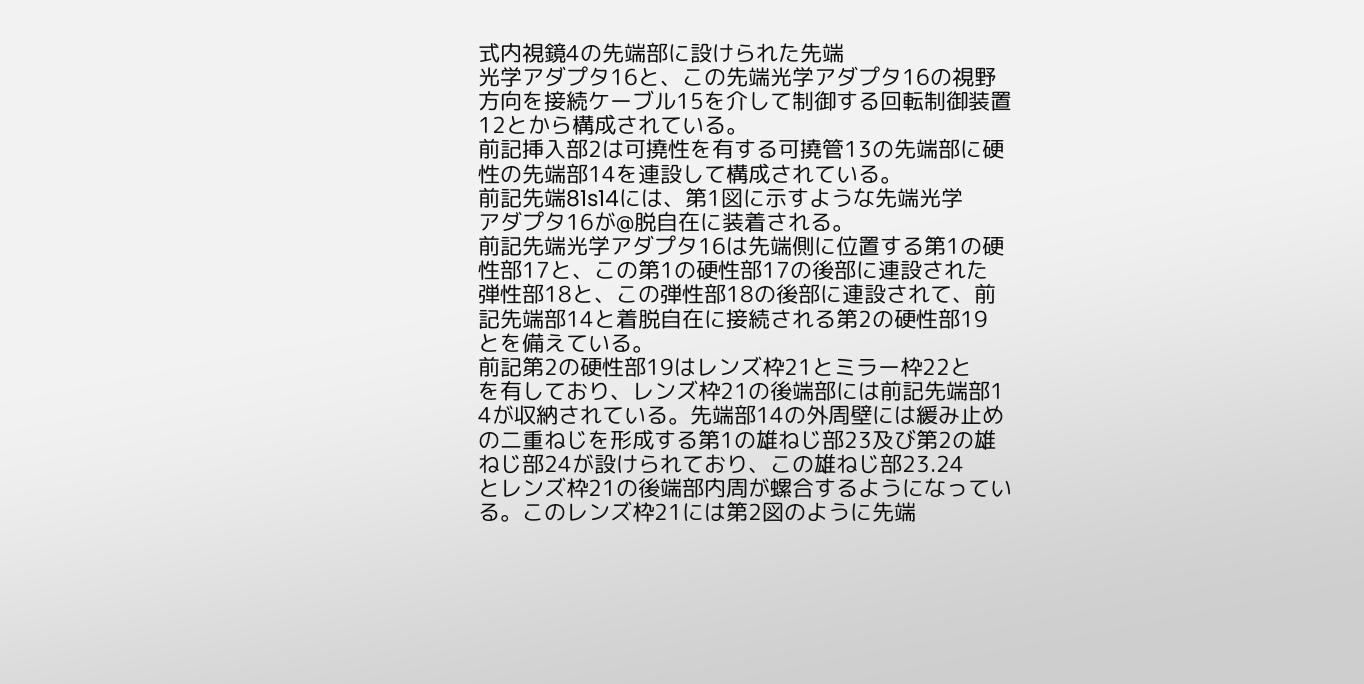式内視鏡4の先端部に設けられた先端
光学アダプタ16と、この先端光学アダプタ16の視野
方向を接続ケーブル15を介して制御する回転制御装置
12とから構成されている。
前記挿入部2は可撓性を有する可撓管13の先端部に硬
性の先端部14を連設して構成されている。
前記先端81s14には、第1図に示すような先端光学
アダプタ16が@脱自在に装着される。
前記先端光学アダプタ16は先端側に位置する第1の硬
性部17と、この第1の硬性部17の後部に連設された
弾性部18と、この弾性部18の後部に連設されて、前
記先端部14と着脱自在に接続される第2の硬性部19
とを備えている。
前記第2の硬性部19はレンズ枠21とミラー枠22と
を有しており、レンズ枠21の後端部には前記先端部1
4が収納されている。先端部14の外周壁には緩み止め
の二重ねじを形成する第1の雄ねじ部23及び第2の雄
ねじ部24が設けられており、この雄ねじ部23.24
とレンズ枠21の後端部内周が螺合するようになってい
る。このレンズ枠21には第2図のように先端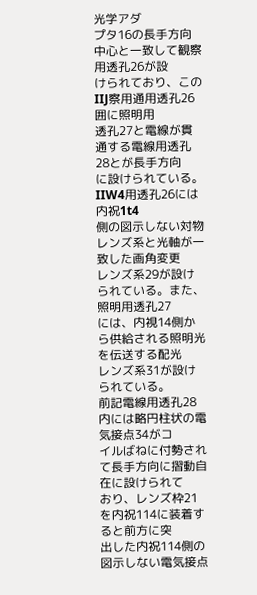光学アダ
プタ16の長手方向中心と一致して観察用透孔26が設
けられており、このIIJ察用通用透孔26囲に照明用
透孔27と電線が貫通する電線用透孔28とが長手方向
に設けられている。IIW4用透孔26には内祝1t4
側の図示しない対物レンズ系と光軸が一致した画角変更
レンズ系29が設けられている。また、照明用透孔27
には、内視14側から供給される照明光を伝送する配光
レンズ系31が設けられている。
前記電線用透孔28内には略円柱状の電気接点34がコ
イルばねに付勢されて長手方向に摺動自在に設けられて
おり、レンズ枠21を内祝114に装着すると前方に突
出した内祝114側の図示しない電気接点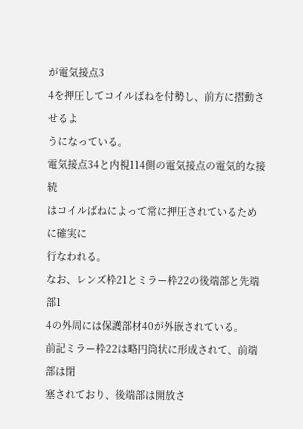が電気接点3
4を押圧してコイルばねを付勢し、前方に摺動させるよ
うになっている。
電気接点34と内視114側の電気接点の電気的な接続
はコイルばねによって常に押圧されているために確実に
行なわれる。
なお、レンズ枠21とミラー枠22の後端部と先端部1
4の外周には保護部材40が外嵌されている。
前記ミラー枠22は略円筒状に形成されて、前端部は閉
塞されており、後端部は開放さ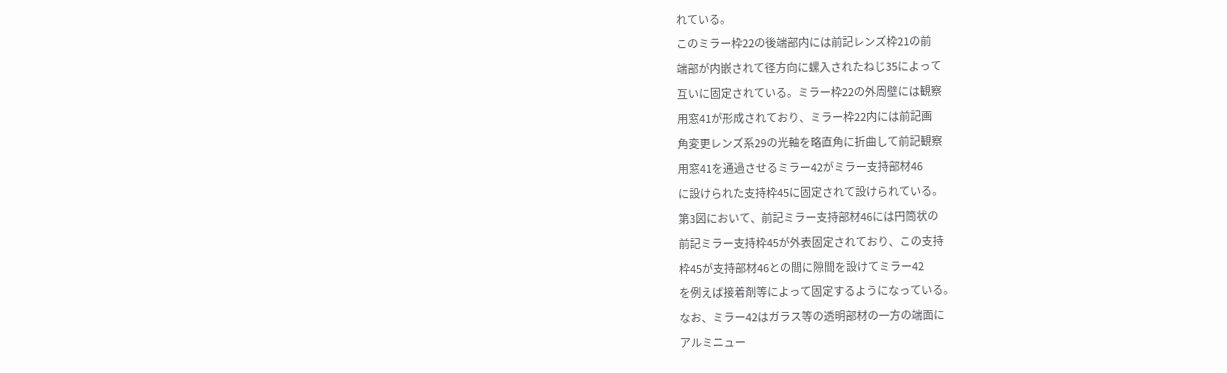れている。
このミラー枠22の後端部内には前記レンズ枠21の前
端部が内嵌されて径方向に螺入されたねじ35によって
互いに固定されている。ミラー枠22の外周壁には観察
用窓41が形成されており、ミラー枠22内には前記画
角変更レンズ系29の光軸を略直角に折曲して前記観察
用窓41を通過させるミラー42がミラー支持部材46
に設けられた支持枠45に固定されて設けられている。
第3図において、前記ミラー支持部材46には円筒状の
前記ミラー支持枠45が外表固定されており、この支持
枠45が支持部材46との間に隙間を設けてミラー42
を例えば接着剤等によって固定するようになっている。
なお、ミラー42はガラス等の透明部材の一方の端面に
アルミニュー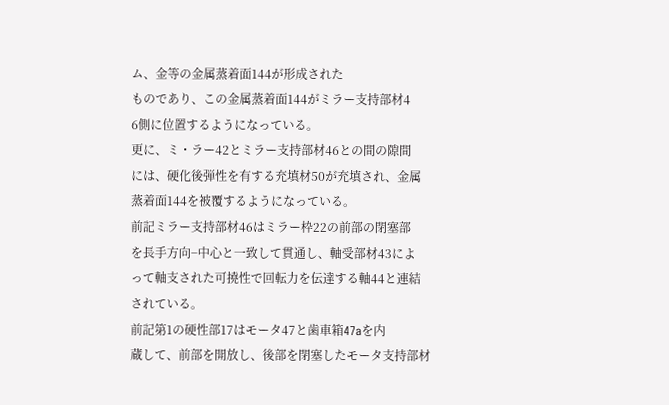ム、金等の金属蒸着面144が形成された
ものであり、この金属蒸着面144がミラー支持部材4
6側に位置するようになっている。
更に、ミ・ラー42とミラー支持部材46との間の隙間
には、硬化後弾性を有する充填材50が充填され、金属
蒸着面144を被覆するようになっている。
前記ミラー支持部材46はミラー枠22の前部の閉塞部
を長手方向−中心と一致して貫通し、軸受部材43によ
って軸支された可撓性で回転力を伝達する軸44と連結
されている。
前記第1の硬性部17はモータ47と歯車箱47aを内
蔵して、前部を開放し、後部を閉塞したモータ支持部材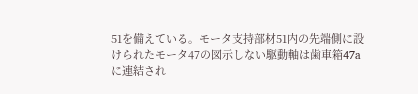51を備えている。モータ支持部材51内の先端側に設
けられたモータ47の図示しない駆動軸は歯車箱47a
に連結され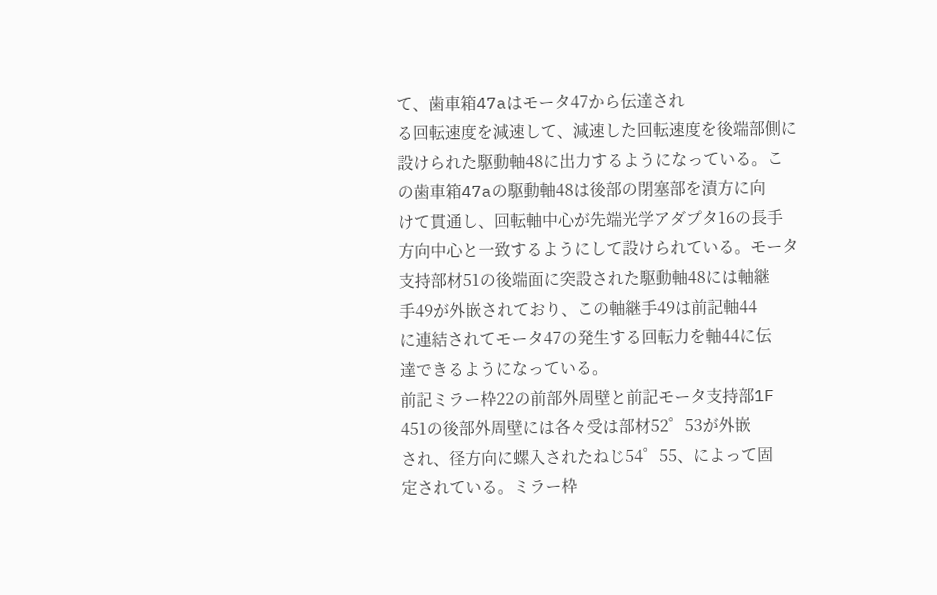て、歯車箱47aはモータ47から伝達され
る回転速度を減速して、減速した回転速度を後端部側に
設けられた駆動軸48に出力するようになっている。こ
の歯車箱47aの駆動軸48は後部の閉塞部を漬方に向
けて貫通し、回転軸中心が先端光学アダプタ16の長手
方向中心と一致するようにして設けられている。モータ
支持部材51の後端面に突設された駆動軸48には軸継
手49が外嵌されており、この軸継手49は前記軸44
に連結されてモータ47の発生する回転力を軸44に伝
達できるようになっている。
前記ミラー枠22の前部外周壁と前記モータ支持部1F
451の後部外周壁には各々受は部材52゜53が外嵌
され、径方向に螺入されたねじ54゜55、によって固
定されている。ミラー枠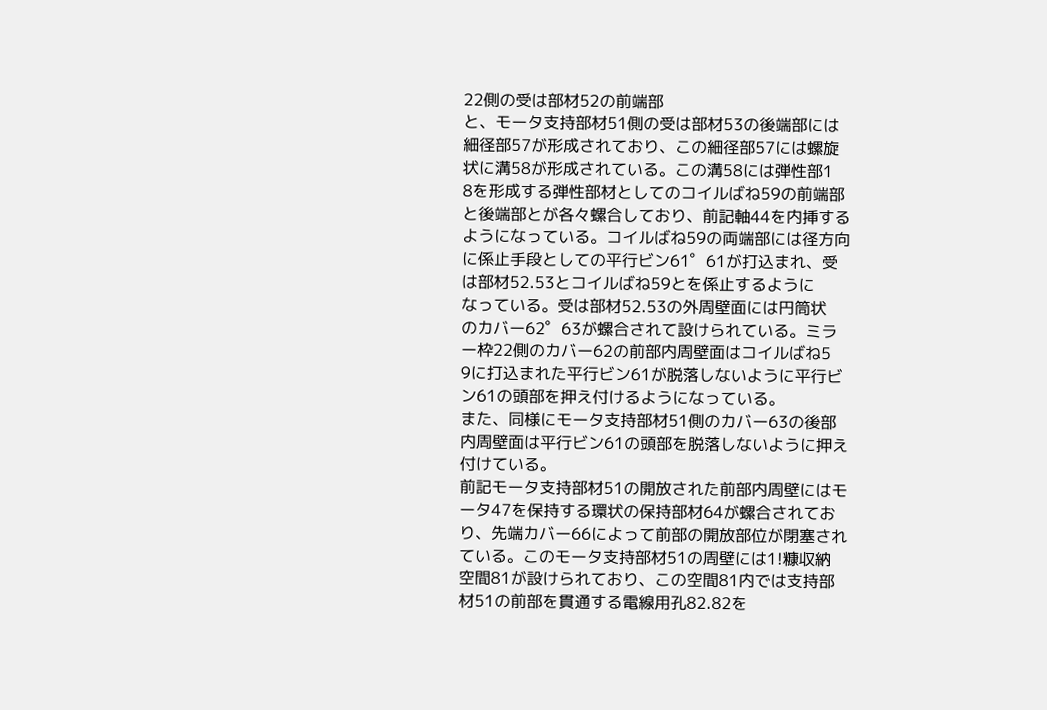22側の受は部材52の前端部
と、モータ支持部材51側の受は部材53の後端部には
細径部57が形成されており、この細径部57には螺旋
状に溝58が形成されている。この溝58には弾性部1
8を形成する弾性部材としてのコイルばね59の前端部
と後端部とが各々螺合しており、前記軸44を内挿する
ようになっている。コイルばね59の両端部には径方向
に係止手段としての平行ビン61゜61が打込まれ、受
は部材52.53とコイルばね59とを係止するように
なっている。受は部材52.53の外周壁面には円筒状
のカバー62゜63が螺合されて設けられている。ミラ
ー枠22側のカバー62の前部内周壁面はコイルばね5
9に打込まれた平行ビン61が脱落しないように平行ビ
ン61の頭部を押え付けるようになっている。
また、同様にモータ支持部材51側のカバー63の後部
内周壁面は平行ビン61の頭部を脱落しないように押え
付けている。
前記モータ支持部材51の開放された前部内周壁にはモ
ータ47を保持する環状の保持部材64が螺合されてお
り、先端カバー66によって前部の開放部位が閉塞され
ている。このモータ支持部材51の周壁には1!糠収納
空間81が設けられており、この空間81内では支持部
材51の前部を貫通する電線用孔82.82を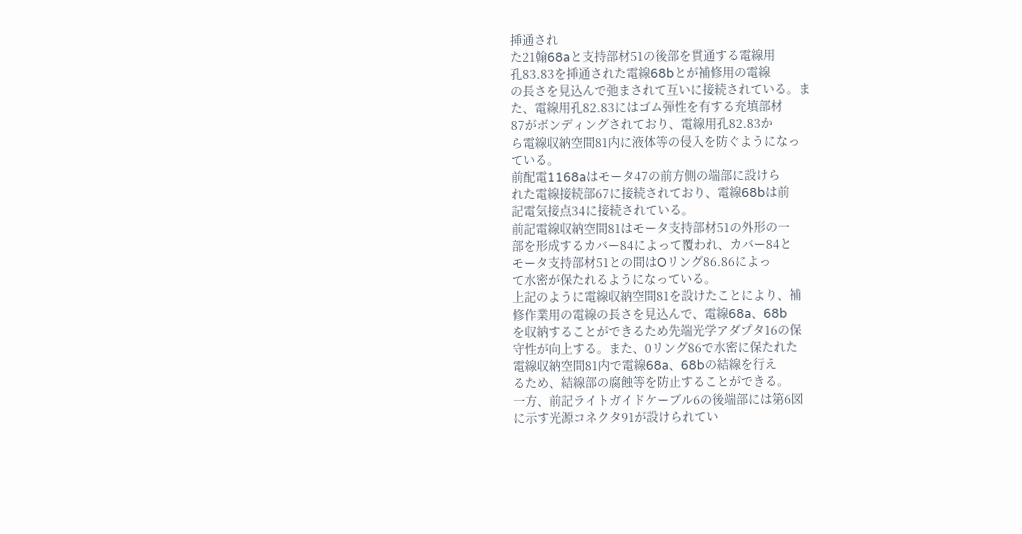挿通され
た21翰68aと支持部材51の後部を貫通する電線用
孔83.83を挿通された電線68bとが補修用の電線
の長さを見込んで弛まされて互いに接続されている。ま
た、電線用孔82.83にはゴム弾性を有する充填部材
87がボンディングされており、電線用孔82.83か
ら電線収納空間81内に液体等の侵入を防ぐようになっ
ている。
前配電1168aはモータ47の前方側の端部に設けら
れた電線接続部67に接続されており、電線68bは前
記電気接点34に接続されている。
前記電線収納空間81はモータ支持部材51の外形の一
部を形成するカバー84によって覆われ、カバー84と
モータ支持部材51との間はOリング86.86によっ
て水密が保たれるようになっている。
上記のように電線収納空間81を設けたことにより、補
修作業用の電線の長さを見込んで、電線68a、68b
を収納することができるため先端光学アダプタ16の保
守性が向上する。また、0リング86で水密に保たれた
電線収納空間81内で電線68a、68bの結線を行え
るため、結線部の腐蝕等を防止することができる。
一方、前記ライトガイドケーブル6の後端部には第6図
に示す光源コネクタ91が設けられてい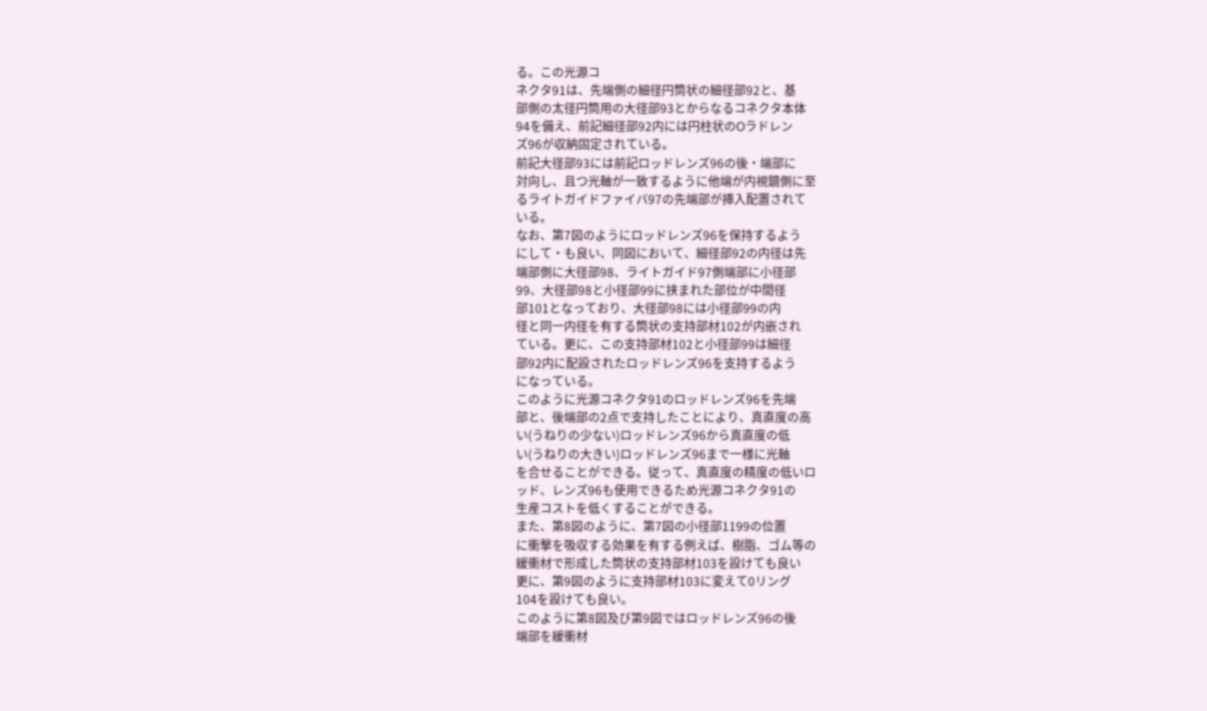る。この光源コ
ネクタ91は、先端側の細径円筒状の細径部92と、基
部側の太径円筒用の大径部93とからなるコネクタ本体
94を備え、前記細径部92内には円柱状のOラドレン
ズ96が収納固定されている。
前記大径部93には前記ロッドレンズ96の後・端部に
対向し、且つ光軸が一致するように他端が内視鏡側に至
るライトガイドファイバ97の先端部が挿入配置されて
いる。
なお、第7図のようにロッドレンズ96を保持するよう
にして・も良い、同図において、細径部92の内径は先
端部側に大径部98、ライトガイド97側端部に小径部
99、大径部98と小径部99に挟まれた部位が中間径
部101となっており、大径部98には小径部99の内
径と同一内径を有する筒状の支持部材102が内嵌され
ている。更に、この支持部材102と小径部99は細径
部92内に配設されたロッドレンズ96を支持するよう
になっている。
このように光源コネクタ91のロッドレンズ96を先端
部と、後端部の2点で支持したことにより、真直度の高
い(うねりの少ない)ロッドレンズ96から真直度の低
い(うねりの大きい)ロッドレンズ96まで一様に光軸
を合せることができる。従って、真直度の精度の低いロ
ッド、レンズ96も使用できるため光源コネクタ91の
生産コストを低くすることができる。
また、第8図のように、第7図の小径部1199の位置
に衝撃を吸収する効果を有する例えば、樹脂、ゴム等の
緩衝材で形成した筒状の支持部材103を設けても良い
更に、第9図のように支持部材103に変えて0リング
104を設けても良い。
このように第8図及び第9図ではロッドレンズ96の後
端部を緩衝材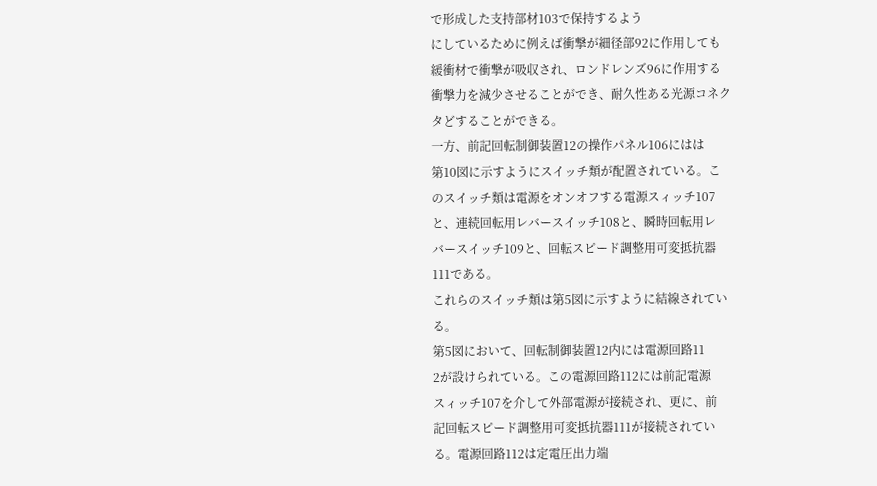で形成した支持部材103で保持するよう
にしているために例えば衝撃が細径部92に作用しても
緩衝材で衝撃が吸収され、ロンドレンズ96に作用する
衝撃力を減少させることができ、耐久性ある光源コネク
タどすることができる。
一方、前記回転制御装置12の操作パネル106にはは
第10図に示すようにスイッチ類が配置されている。こ
のスイッチ類は電源をオンオフする電源スィッチ107
と、連続回転用レバースイッチ108と、瞬時回転用レ
バースイッチ109と、回転スピード調整用可変抵抗器
111である。
これらのスイッチ類は第5図に示すように結線されてい
る。
第5図において、回転制御装置12内には電源回路11
2が設けられている。この電源回路112には前記電源
スィッチ107を介して外部電源が接続され、更に、前
記回転スピード調整用可変抵抗器111が接続されてい
る。電源回路112は定電圧出力端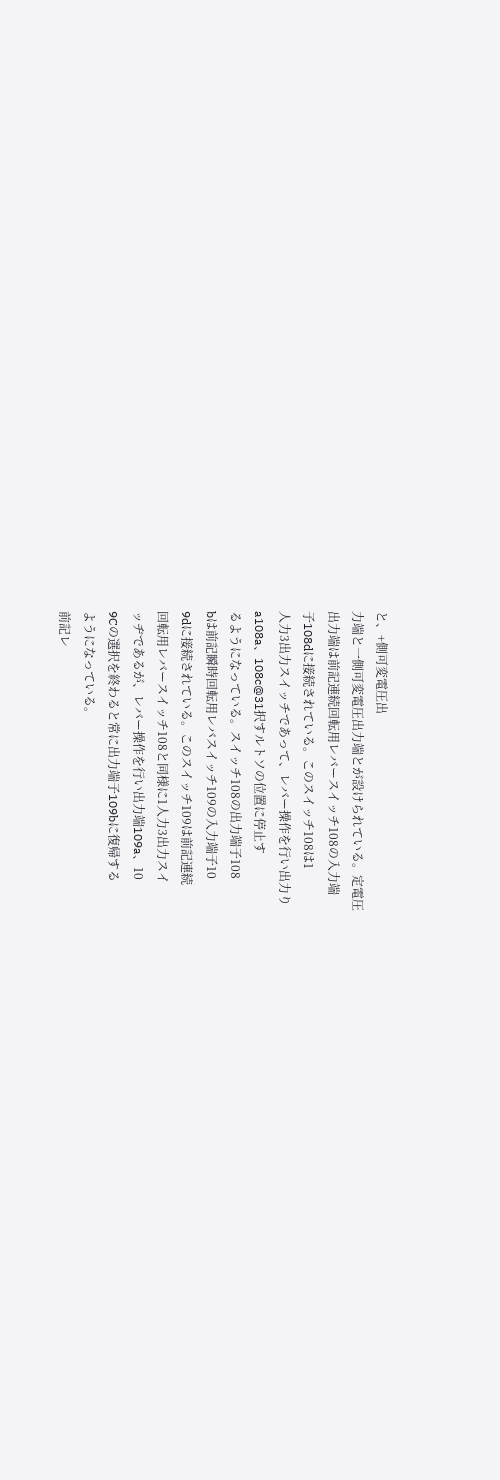と、+側可変電圧出
力端と一側可変電圧出力端とが設けられている。定電圧
出力端は前記連続回転用レバースイッチ108の入力端
子108dに接続されている。このスイッチ108は1
人力3出力スイッチであって、レバー操作を行い出力り
a108a、108c@31択すルトソの位置に停止す
るようになっている。スイッチ108の出力端子108
bは前記瞬時回転用レバスイッチ109の入力端子10
9dに接続されている。このスイッチ109は前記連続
回転用レバースイッチ108と同様に1人力3出力スイ
ッヂであるが、レバー操作を行い出力端109a、10
9Cの選択を終わると常に出力端子109bに復帰する
ようになっている。
前記レ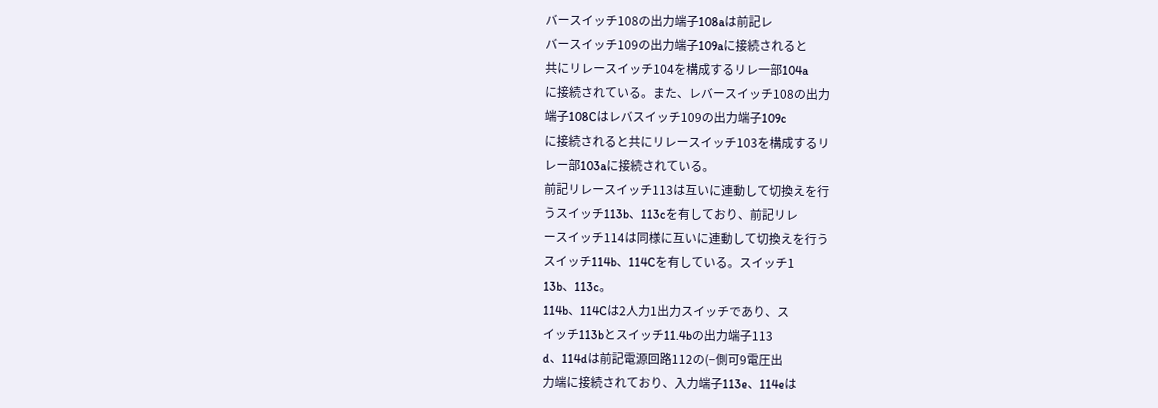バースイッチ108の出力端子108aは前記レ
バースイッチ109の出力端子109aに接続されると
共にリレースイッチ104を構成するリレ一部104a
に接続されている。また、レバースイッチ108の出力
端子108Cはレバスイッチ109の出力端子109c
に接続されると共にリレースイッチ103を構成するリ
レー部103aに接続されている。
前記リレースイッチ113は互いに連動して切換えを行
うスイッチ113b、113cを有しており、前記リレ
ースイッチ114は同様に互いに連動して切換えを行う
スイッチ114b、114Cを有している。スイッチ1
13b、113c。
114b、114Cは2人力1出力スイッチであり、ス
イッチ113bとスイッチ11.4bの出力端子113
d、114dは前記電源回路112の(−側可9電圧出
力端に接続されており、入力端子113e、114eは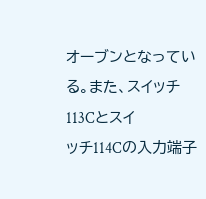オーブンとなっている。また、スイッチ113Cとスイ
ッチ114Cの入力端子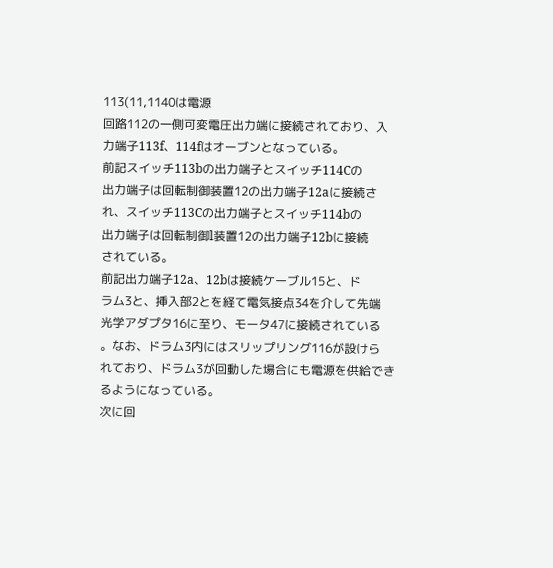113(11,1140は電源
回路112の一側可変電圧出力端に接続されており、入
力端子113f、114fはオーブンとなっている。
前記スイッチ113bの出力端子とスイッチ114Cの
出力端子は回転制御装置12の出力端子12aに接続さ
れ、スイッチ113Cの出力端子とスイッチ114bの
出力端子は回転制御l装置12の出力端子12bに接続
されている。
前記出力端子12a、12bは接続ケーブル15と、ド
ラム3と、挿入部2とを経て電気接点34を介して先端
光学アダプタ16に至り、モータ47に接続されている
。なお、ドラム3内にはスリップリング116が設けら
れており、ドラム3が回動した場合にも電源を供給でき
るようになっている。
次に回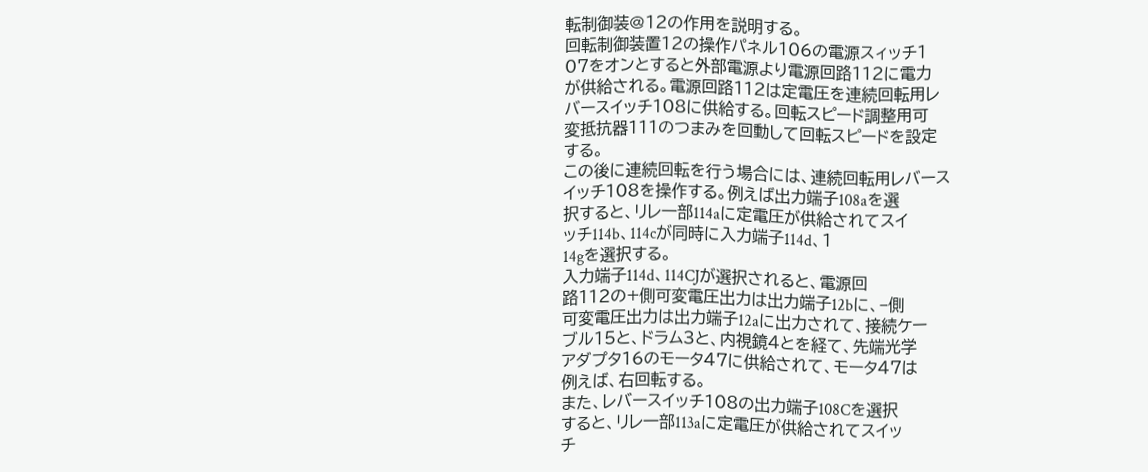転制御装@12の作用を説明する。
回転制御装置12の操作パネル106の電源スィッチ1
07をオンとすると外部電源より電源回路112に電力
が供給される。電源回路112は定電圧を連続回転用レ
バースイッチ108に供給する。回転スピード調整用可
変抵抗器111のつまみを回動して回転スピードを設定
する。
この後に連続回転を行う場合には、連続回転用レバース
イッチ108を操作する。例えば出力端子108aを選
択すると、リレ一部114aに定電圧が供給されてスイ
ッチ114b、114cが同時に入力端子114d、1
14gを選択する。
入力端子114d、114CJが選択されると、電源回
路112の+側可変電圧出力は出力端子12bに、−側
可変電圧出力は出力端子12aに出力されて、接続ケー
ブル15と、ドラム3と、内視鏡4とを経て、先端光学
アダプタ16のモータ47に供給されて、モータ47は
例えば、右回転する。
また、レバースイッチ108の出力端子108Cを選択
すると、リレ一部113aに定電圧が供給されてスイッ
チ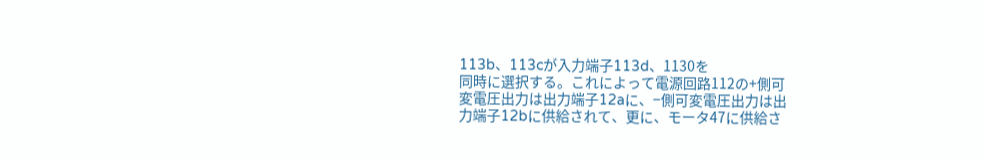113b、113cが入力端子113d、1130を
同時に選択する。これによって電源回路112の+側可
変電圧出力は出力端子12aに、−側可変電圧出力は出
力端子12bに供給されて、更に、モータ47に供給さ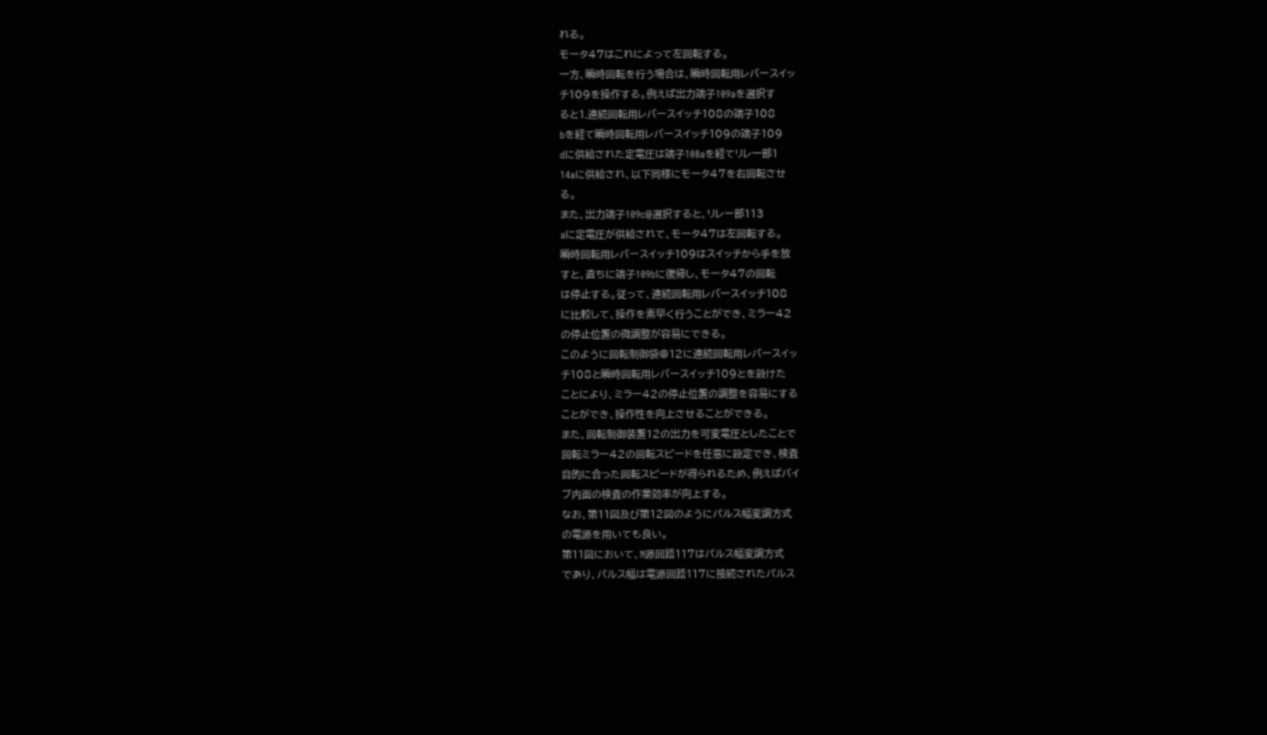れる。
モータ47はこれによって左回転する。
一方、瞬時回転を行う場合は、瞬時回転用レバースイッ
チ109を操作する。例えば出力端子109aを選択す
ると1.連続回転用レバースイッチ108の端子108
bを経て瞬時回転用レバースイッチ109の端子109
dに供給された定電圧は端子108aを経てリレ一部1
14aに供給され、以下同様にモータ47を右回転させ
る。
また、出力端子109c@選択すると、リレー部113
aに定電圧が供給されて、モータ47は左回転する。
瞬時回転用レバースイッチ109はスイッチから手を放
すと、直ちに端子109bに復帰し、モータ47の回転
は停止する。従って、連続回転用レバースイッチ108
に比較して、操作を素早く行うことができ、ミラー42
の停止位置の微調整が容易にできる。
このように回転制御袋@12に連続回転用レバースイッ
チ108と瞬時回転用レバースイッチ109とを設けた
ことにより、ミラー42の停止位置の調整を容易にする
ことができ、操作性を向上させることができる。
また、回転制御装置12の出力を可変電圧としたことで
回転ミラー42の回転スピードを任意に設定でき、検査
目的に合った回転スピードが得られるため、例えばバイ
ブ内面の検査の作業効率が向上する。
なお、第11図及び第12図のようにパルス幅変調方式
の電源を用いても良い。
第11図において、N源回路117はパルス幅変調方式
であり、パルス幅は電源回路117に接続されたパルス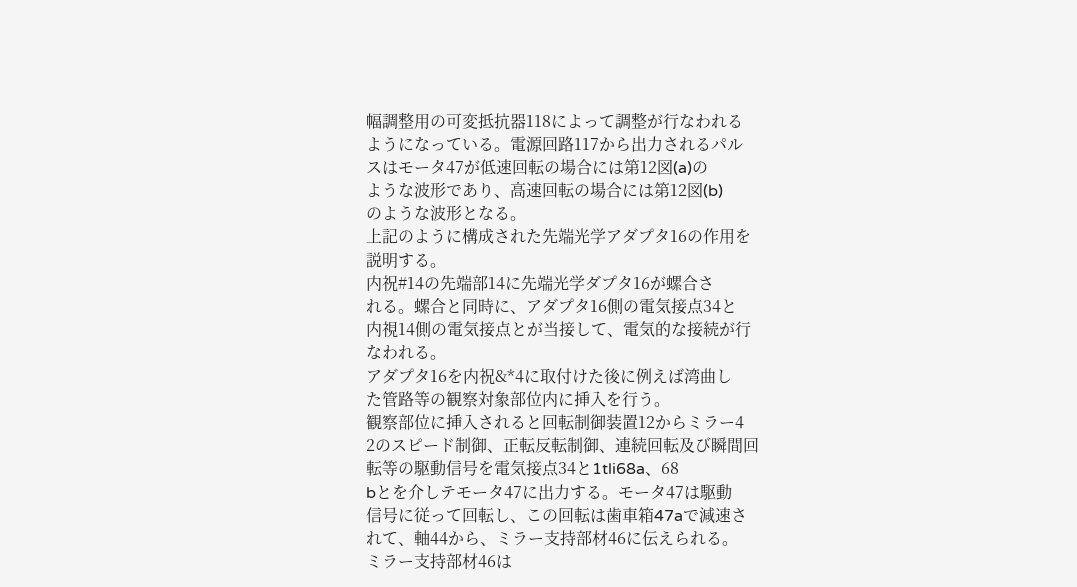幅調整用の可変抵抗器118によって調整が行なわれる
ようになっている。電源回路117から出力されるパル
スはモータ47が低速回転の場合には第12図(a)の
ような波形であり、高速回転の場合には第12図(b)
のような波形となる。
上記のように構成された先端光学アダプタ16の作用を
説明する。
内祝#14の先端部14に先端光学ダプタ16が螺合さ
れる。螺合と同時に、アダプタ16側の電気接点34と
内視14側の電気接点とが当接して、電気的な接続が行
なわれる。
アダプタ16を内祝&*4に取付けた後に例えば湾曲し
た管路等の観察対象部位内に挿入を行う。
観察部位に挿入されると回転制御装置12からミラー4
2のスピード制御、正転反転制御、連続回転及び瞬間回
転等の駆動信号を電気接点34と1tli68a、68
bとを介しテモータ47に出力する。モータ47は駆動
信号に従って回転し、この回転は歯車箱47aで減速さ
れて、軸44から、ミラー支持部材46に伝えられる。
ミラー支持部材46は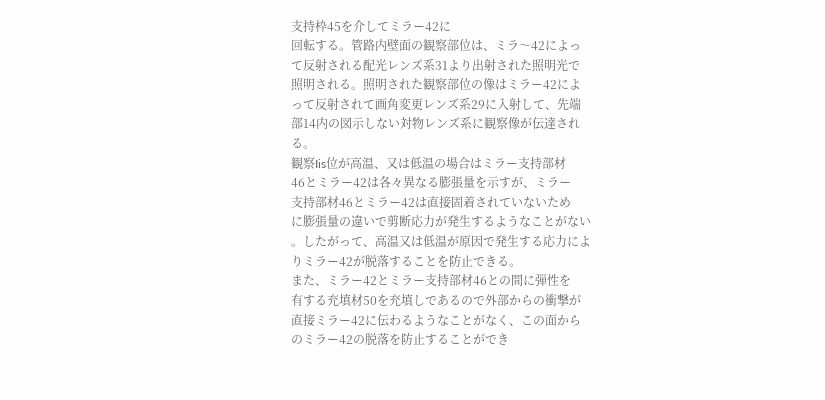支持枠45を介してミラー42に
回転する。管路内壁面の観察部位は、ミラ〜42によっ
て反射される配光レンズ系31より出射された照明光で
照明される。照明された観察部位の像はミラー42によ
って反射されて画角変更レンズ系29に入射して、先端
部14内の図示しない対物レンズ系に観察像が伝達され
る。
観察Iis位が高温、又は低温の場合はミラー支持部材
46とミラー42は各々異なる膨張量を示すが、ミラー
支持部材46とミラー42は直接固着されていないため
に膨張量の違いで剪断応力が発生するようなことがない
。したがって、高温又は低温が原因で発生する応力によ
りミラー42が脱落することを防止できる。
また、ミラー42とミラー支持部材46との間に弾性を
有する充填材50を充填しであるので外部からの衝撃が
直接ミラー42に伝わるようなことがなく、この面から
のミラー42の脱落を防止することができ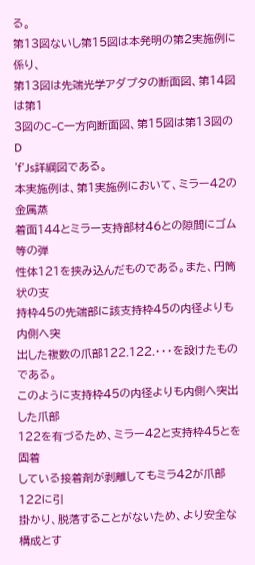る。
第13図ないし第15図は本発明の第2実施例に係り、
第13図は先端光学アダプタの断面図、第14図は第1
3図のC−C一方向断面図、第15図は第13図のD
’f’Js詳綱図である。
本実施例は、第1実施例において、ミラー42の金属蒸
着面144とミラー支持部材46との隙間にゴム等の弾
性体121を挟み込んだものである。また、円筒状の支
持枠45の先端部に該支持枠45の内径よりも内側へ突
出した複数の爪部122.122.・・・を設けたもの
である。
このように支持枠45の内径よりも内側へ突出した爪部
122を有づるため、ミラー42と支持枠45とを固着
している接着剤が剥離してもミラ42が爪部122に引
掛かり、脱落することがないため、より安全な構成とす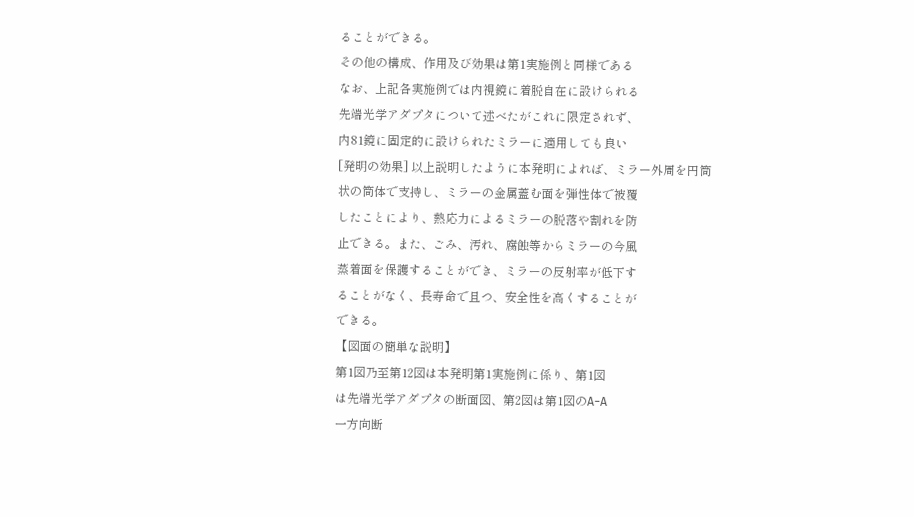ることができる。
その他の構成、作用及び効果は第1実施例と同様である
なお、上記各実施例では内視鏡に着脱自在に設けられる
先端光学アダプタについて述べたがこれに限定されず、
内81鏡に固定的に設けられたミラーに適用しても良い
[発明の効果] 以上説明したように本発明によれば、ミラー外周を円筒
状の筒体で支持し、ミラーの金属蓋む面を弾性体で被覆
したことにより、熱応力によるミラーの脱落や割れを防
止できる。また、ごみ、汚れ、腐蝕等からミラーの今風
蒸着面を保護することができ、ミラーの反射率が低下す
ることがなく、長寿命で且つ、安全性を高くすることが
できる。
【図面の簡単な説明】
第1図乃至第12図は本発明第1実施例に係り、第1図
は先端光学アダプタの断面図、第2図は第1図のA−A
一方向断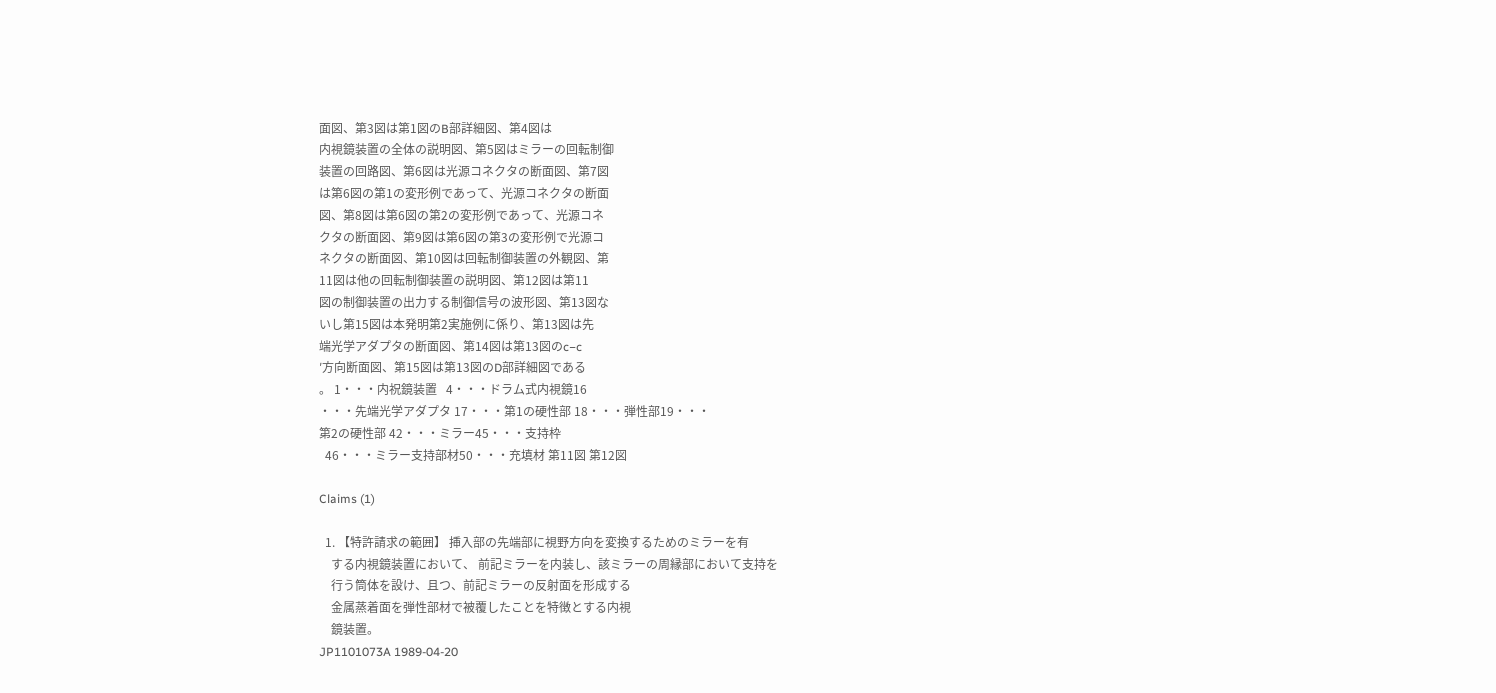面図、第3図は第1図のB部詳細図、第4図は
内視鏡装置の全体の説明図、第5図はミラーの回転制御
装置の回路図、第6図は光源コネクタの断面図、第7図
は第6図の第1の変形例であって、光源コネクタの断面
図、第8図は第6図の第2の変形例であって、光源コネ
クタの断面図、第9図は第6図の第3の変形例で光源コ
ネクタの断面図、第10図は回転制御装置の外観図、第
11図は他の回転制御装置の説明図、第12図は第11
図の制御装置の出力する制御信号の波形図、第13図な
いし第15図は本発明第2実施例に係り、第13図は先
端光学アダプタの断面図、第14図は第13図のc−c
′方向断面図、第15図は第13図のD部詳細図である
。 1・・・内祝鏡装置   4・・・ドラム式内視鏡16
・・・先端光学アダプタ 17・・・第1の硬性部 18・・・弾性部19・・・
第2の硬性部 42・・・ミラー45・・・支持枠
  46・・・ミラー支持部材50・・・充填材 第11図 第12図

Claims (1)

  1. 【特許請求の範囲】 挿入部の先端部に視野方向を変換するためのミラーを有
    する内視鏡装置において、 前記ミラーを内装し、該ミラーの周縁部において支持を
    行う筒体を設け、且つ、前記ミラーの反射面を形成する
    金属蒸着面を弾性部材で被覆したことを特徴とする内視
    鏡装置。
JP1101073A 1989-04-20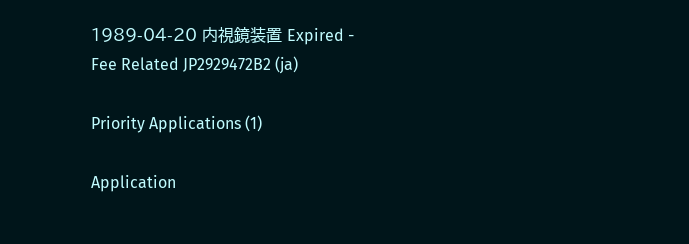1989-04-20 内視鏡装置 Expired - Fee Related JP2929472B2 (ja)

Priority Applications (1)

Application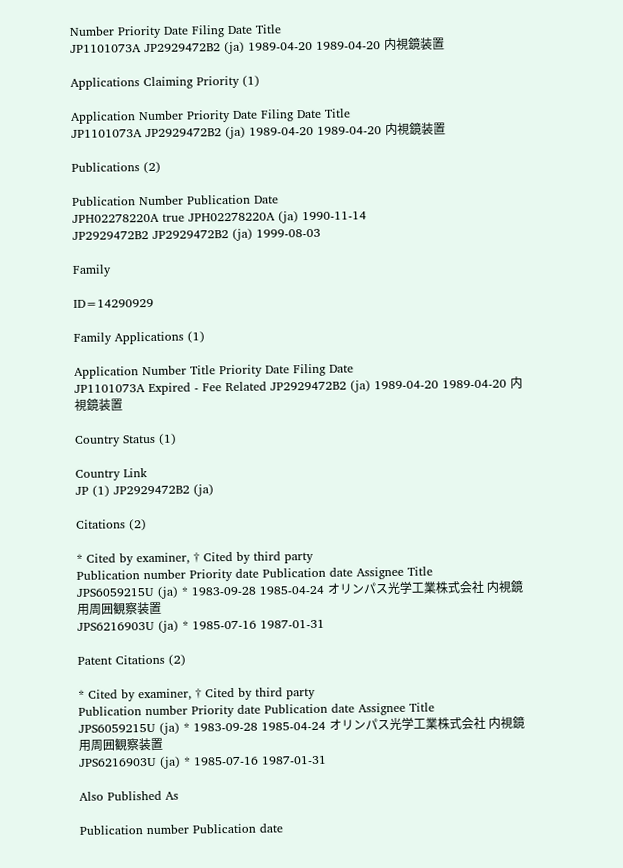Number Priority Date Filing Date Title
JP1101073A JP2929472B2 (ja) 1989-04-20 1989-04-20 内視鏡装置

Applications Claiming Priority (1)

Application Number Priority Date Filing Date Title
JP1101073A JP2929472B2 (ja) 1989-04-20 1989-04-20 内視鏡装置

Publications (2)

Publication Number Publication Date
JPH02278220A true JPH02278220A (ja) 1990-11-14
JP2929472B2 JP2929472B2 (ja) 1999-08-03

Family

ID=14290929

Family Applications (1)

Application Number Title Priority Date Filing Date
JP1101073A Expired - Fee Related JP2929472B2 (ja) 1989-04-20 1989-04-20 内視鏡装置

Country Status (1)

Country Link
JP (1) JP2929472B2 (ja)

Citations (2)

* Cited by examiner, † Cited by third party
Publication number Priority date Publication date Assignee Title
JPS6059215U (ja) * 1983-09-28 1985-04-24 オリンパス光学工業株式会社 内視鏡用周囲観察装置
JPS6216903U (ja) * 1985-07-16 1987-01-31

Patent Citations (2)

* Cited by examiner, † Cited by third party
Publication number Priority date Publication date Assignee Title
JPS6059215U (ja) * 1983-09-28 1985-04-24 オリンパス光学工業株式会社 内視鏡用周囲観察装置
JPS6216903U (ja) * 1985-07-16 1987-01-31

Also Published As

Publication number Publication date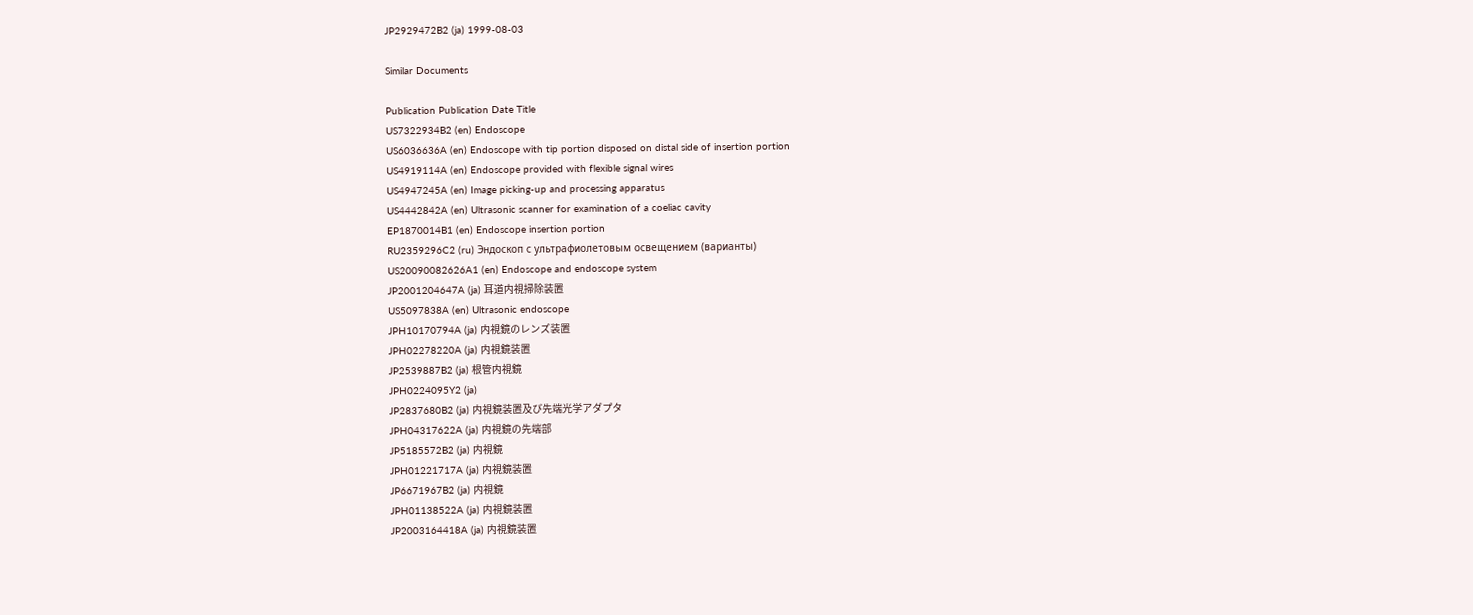JP2929472B2 (ja) 1999-08-03

Similar Documents

Publication Publication Date Title
US7322934B2 (en) Endoscope
US6036636A (en) Endoscope with tip portion disposed on distal side of insertion portion
US4919114A (en) Endoscope provided with flexible signal wires
US4947245A (en) Image picking-up and processing apparatus
US4442842A (en) Ultrasonic scanner for examination of a coeliac cavity
EP1870014B1 (en) Endoscope insertion portion
RU2359296C2 (ru) Эндоскоп с ультрафиолетовым освещением (варианты)
US20090082626A1 (en) Endoscope and endoscope system
JP2001204647A (ja) 耳道内視掃除装置
US5097838A (en) Ultrasonic endoscope
JPH10170794A (ja) 内視鏡のレンズ装置
JPH02278220A (ja) 内視鏡装置
JP2539887B2 (ja) 根管内視鏡
JPH0224095Y2 (ja)
JP2837680B2 (ja) 内視鏡装置及び先端光学アダプタ
JPH04317622A (ja) 内視鏡の先端部
JP5185572B2 (ja) 内視鏡
JPH01221717A (ja) 内視鏡装置
JP6671967B2 (ja) 内視鏡
JPH01138522A (ja) 内視鏡装置
JP2003164418A (ja) 内視鏡装置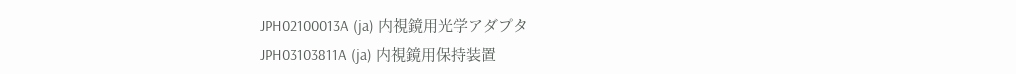JPH02100013A (ja) 内視鏡用光学アダプタ
JPH03103811A (ja) 内視鏡用保持装置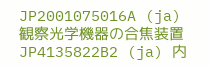JP2001075016A (ja) 観察光学機器の合焦装置
JP4135822B2 (ja) 内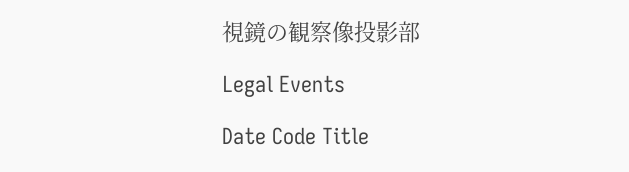視鏡の観察像投影部

Legal Events

Date Code Title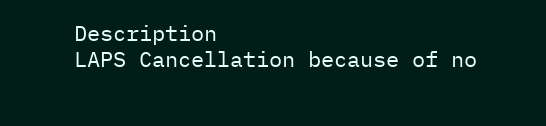Description
LAPS Cancellation because of no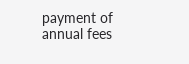payment of annual fees